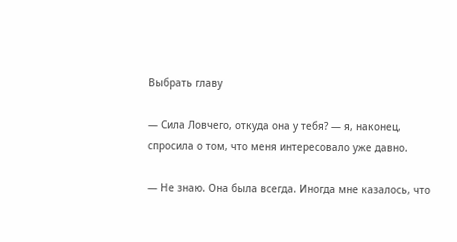Выбрать главу

— Сила Ловчего, откуда она у тебя? — я, наконец, спросила о том, что меня интересовало уже давно.

— Не знаю. Она была всегда. Иногда мне казалось, что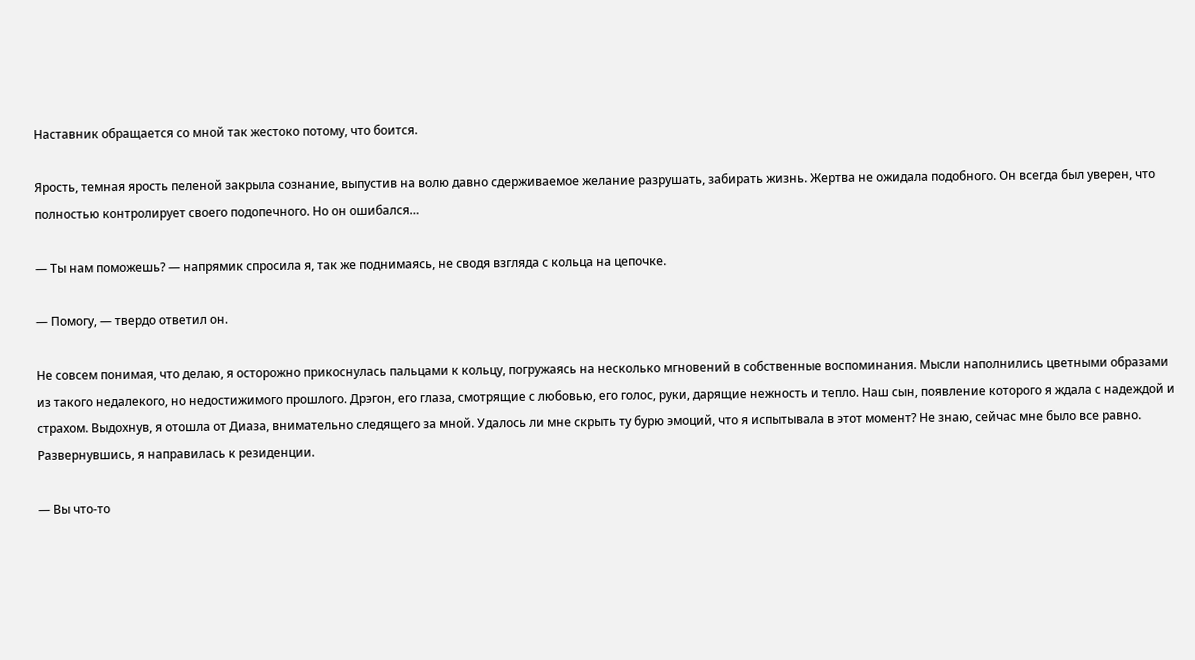Наставник обращается со мной так жестоко потому, что боится.

Ярость, темная ярость пеленой закрыла сознание, выпустив на волю давно сдерживаемое желание разрушать, забирать жизнь. Жертва не ожидала подобного. Он всегда был уверен, что полностью контролирует своего подопечного. Но он ошибался…

— Ты нам поможешь? — напрямик спросила я, так же поднимаясь, не сводя взгляда с кольца на цепочке.

— Помогу, — твердо ответил он.

Не совсем понимая, что делаю, я осторожно прикоснулась пальцами к кольцу, погружаясь на несколько мгновений в собственные воспоминания. Мысли наполнились цветными образами из такого недалекого, но недостижимого прошлого. Дрэгон, его глаза, смотрящие с любовью, его голос, руки, дарящие нежность и тепло. Наш сын, появление которого я ждала с надеждой и страхом. Выдохнув, я отошла от Диаза, внимательно следящего за мной. Удалось ли мне скрыть ту бурю эмоций, что я испытывала в этот момент? Не знаю, сейчас мне было все равно. Развернувшись, я направилась к резиденции.

— Вы что-то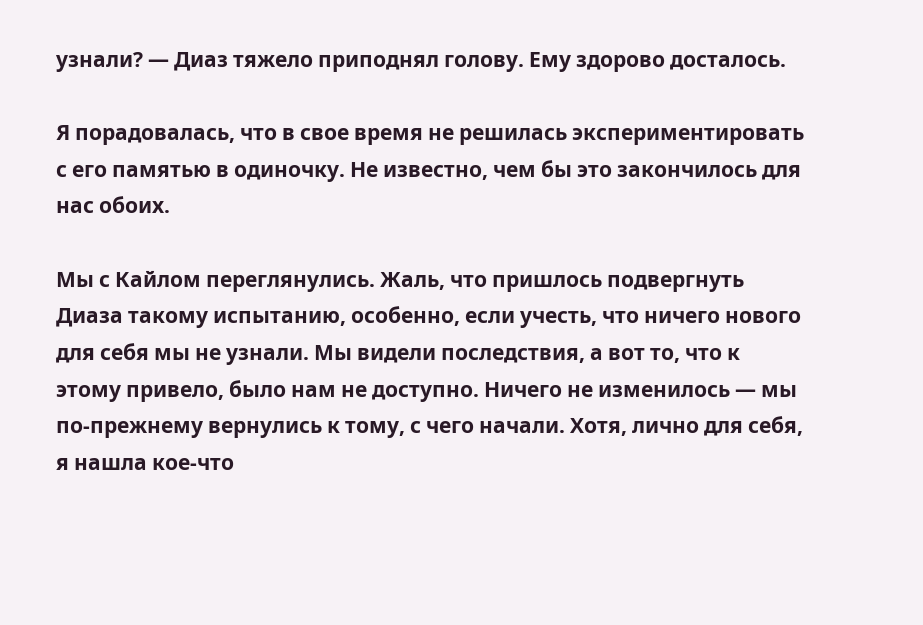узнали? — Диаз тяжело приподнял голову. Ему здорово досталось.

Я порадовалась, что в свое время не решилась экспериментировать с его памятью в одиночку. Не известно, чем бы это закончилось для нас обоих.

Мы с Кайлом переглянулись. Жаль, что пришлось подвергнуть Диаза такому испытанию, особенно, если учесть, что ничего нового для себя мы не узнали. Мы видели последствия, а вот то, что к этому привело, было нам не доступно. Ничего не изменилось — мы по-прежнему вернулись к тому, с чего начали. Хотя, лично для себя, я нашла кое-что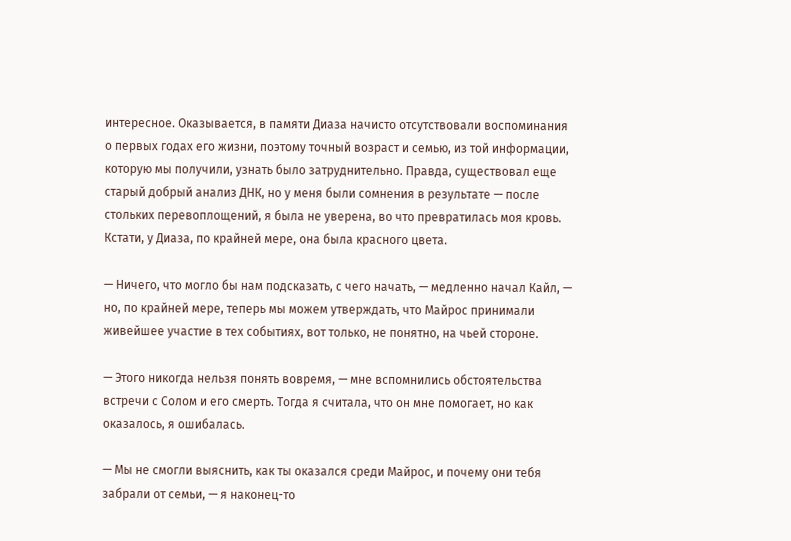интересное. Оказывается, в памяти Диаза начисто отсутствовали воспоминания о первых годах его жизни, поэтому точный возраст и семью, из той информации, которую мы получили, узнать было затруднительно. Правда, существовал еще старый добрый анализ ДНК, но у меня были сомнения в результате — после стольких перевоплощений, я была не уверена, во что превратилась моя кровь. Кстати, у Диаза, по крайней мере, она была красного цвета.

— Ничего, что могло бы нам подсказать, с чего начать, — медленно начал Кайл, — но, по крайней мере, теперь мы можем утверждать, что Майрос принимали живейшее участие в тех событиях, вот только, не понятно, на чьей стороне.

— Этого никогда нельзя понять вовремя, — мне вспомнились обстоятельства встречи с Солом и его смерть. Тогда я считала, что он мне помогает, но как оказалось, я ошибалась.

— Мы не смогли выяснить, как ты оказался среди Майрос, и почему они тебя забрали от семьи, — я наконец-то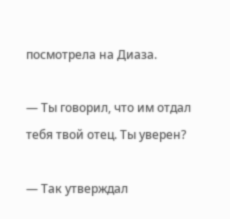посмотрела на Диаза.

— Ты говорил, что им отдал тебя твой отец. Ты уверен?

— Так утверждал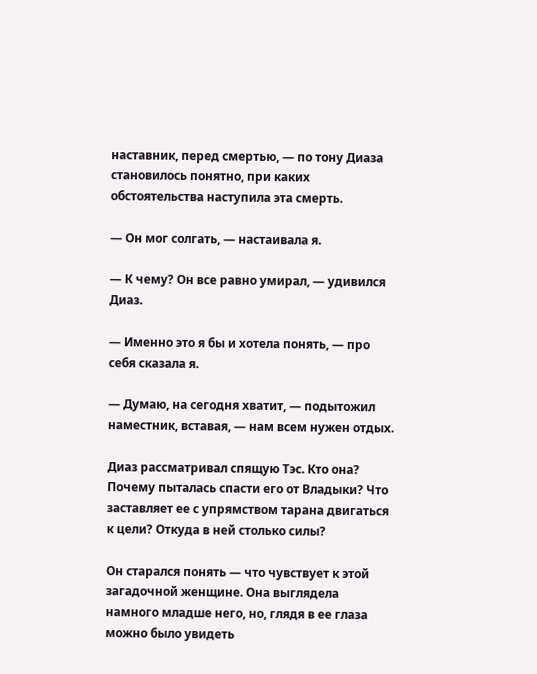наставник, перед смертью, — по тону Диаза становилось понятно, при каких обстоятельства наступила эта смерть.

— Он мог солгать, — настаивала я.

— К чему? Он все равно умирал, — удивился Диаз.

— Именно это я бы и хотела понять, — про себя сказала я.

— Думаю, на сегодня хватит, — подытожил наместник, вставая, — нам всем нужен отдых.

Диаз рассматривал спящую Тэс. Кто она? Почему пыталась спасти его от Владыки? Что заставляет ее с упрямством тарана двигаться к цели? Откуда в ней столько силы?

Он старался понять — что чувствует к этой загадочной женщине. Она выглядела намного младше него, но, глядя в ее глаза можно было увидеть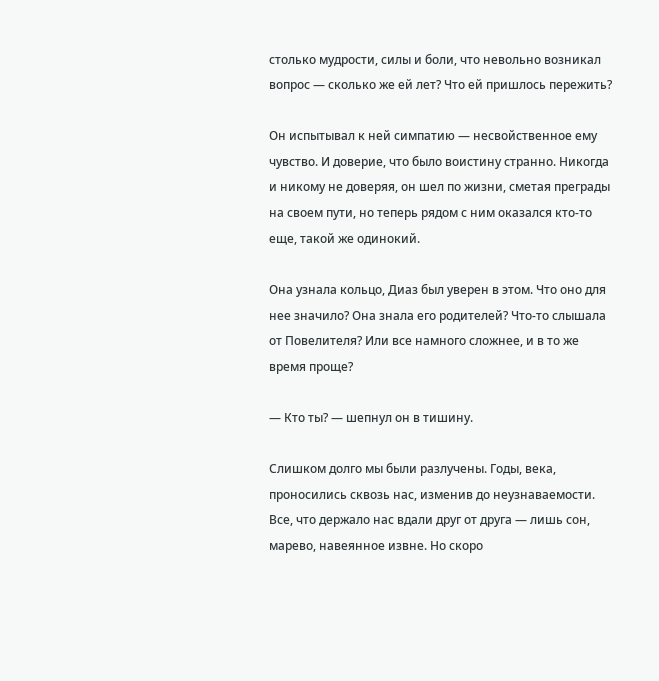столько мудрости, силы и боли, что невольно возникал вопрос — сколько же ей лет? Что ей пришлось пережить?

Он испытывал к ней симпатию — несвойственное ему чувство. И доверие, что было воистину странно. Никогда и никому не доверяя, он шел по жизни, сметая преграды на своем пути, но теперь рядом с ним оказался кто-то еще, такой же одинокий.

Она узнала кольцо, Диаз был уверен в этом. Что оно для нее значило? Она знала его родителей? Что-то слышала от Повелителя? Или все намного сложнее, и в то же время проще?

— Кто ты? — шепнул он в тишину.

Слишком долго мы были разлучены. Годы, века, проносились сквозь нас, изменив до неузнаваемости. Все, что держало нас вдали друг от друга — лишь сон, марево, навеянное извне. Но скоро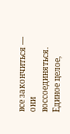все закончиться — они воссоединяться. Единое целое,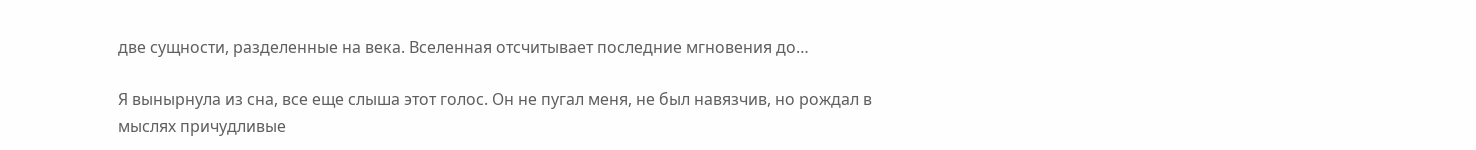две сущности, разделенные на века. Вселенная отсчитывает последние мгновения до…

Я вынырнула из сна, все еще слыша этот голос. Он не пугал меня, не был навязчив, но рождал в мыслях причудливые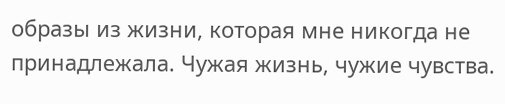образы из жизни, которая мне никогда не принадлежала. Чужая жизнь, чужие чувства.